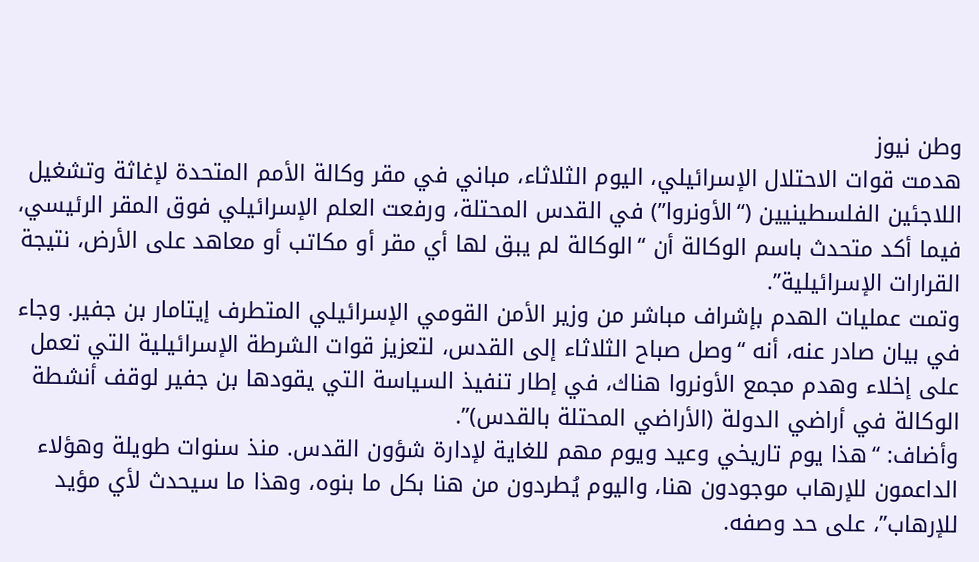وطن نيوز
هدمت قوات الاحتلال الإسرائيلي، اليوم الثلاثاء، مباني في مقر وكالة الأمم المتحدة لإغاثة وتشغيل اللاجئين الفلسطينيين (“الأونروا”) في القدس المحتلة، ورفعت العلم الإسرائيلي فوق المقر الرئيسي، فيما أكد متحدث باسم الوكالة أن “الوكالة لم يبق لها أي مقر أو مكاتب أو معاهد على الأرض، نتيجة القرارات الإسرائيلية”.
وتمت عمليات الهدم بإشراف مباشر من وزير الأمن القومي الإسرائيلي المتطرف إيتامار بن جفير. وجاء في بيان صادر عنه، أنه “وصل صباح الثلاثاء إلى القدس، لتعزيز قوات الشرطة الإسرائيلية التي تعمل على إخلاء وهدم مجمع الأونروا هناك، في إطار تنفيذ السياسة التي يقودها بن جفير لوقف أنشطة الوكالة في أراضي الدولة (الأراضي المحتلة بالقدس)”.
وأضاف: “هذا يوم تاريخي وعيد ويوم مهم للغاية لإدارة شؤون القدس. منذ سنوات طويلة وهؤلاء الداعمون للإرهاب موجودون هنا، واليوم يُطردون من هنا بكل ما بنوه، وهذا ما سيحدث لأي مؤيد للإرهاب”، على حد وصفه.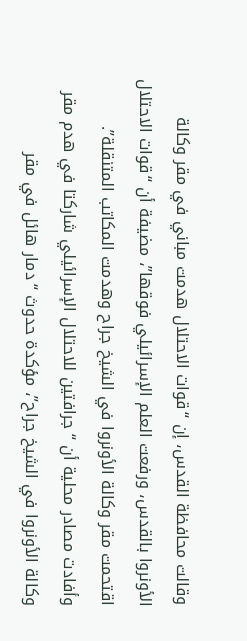وقالت محافظة القدس، إن “قوات الاحتلال هدمت مباني في مقر وكالة الأونروا بالقدس، ورفعت العلم الإسرائيلي فوقها”، مضيفة أن “قوات الاحتلال اقتحمت مقر وكالة الأونروا في الشيخ جراح وهدمت المكاتب المتنقلة”.
وأفادت مصادر محلية أن “جرافتين للاحتلال الإسرائيلي شاركتا في هدم مقر وكالة الأونروا في الشيخ جراح”، مؤكدة حدوث “دمار هائل في مقر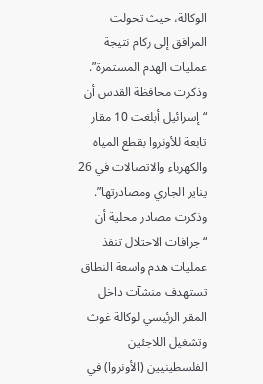الوكالة، حيث تحولت المرافق إلى ركام نتيجة عمليات الهدم المستمرة”.
وذكرت محافظة القدس أن “إسرائيل أبلغت 10 مقار تابعة للأونروا بقطع المياه والكهرباء والاتصالات في 26 يناير الجاري ومصادرتها”.
وذكرت مصادر محلية أن “جرافات الاحتلال تنفذ عمليات هدم واسعة النطاق تستهدف منشآت داخل المقر الرئيسي لوكالة غوث وتشغيل اللاجئين الفلسطينيين (الأونروا) في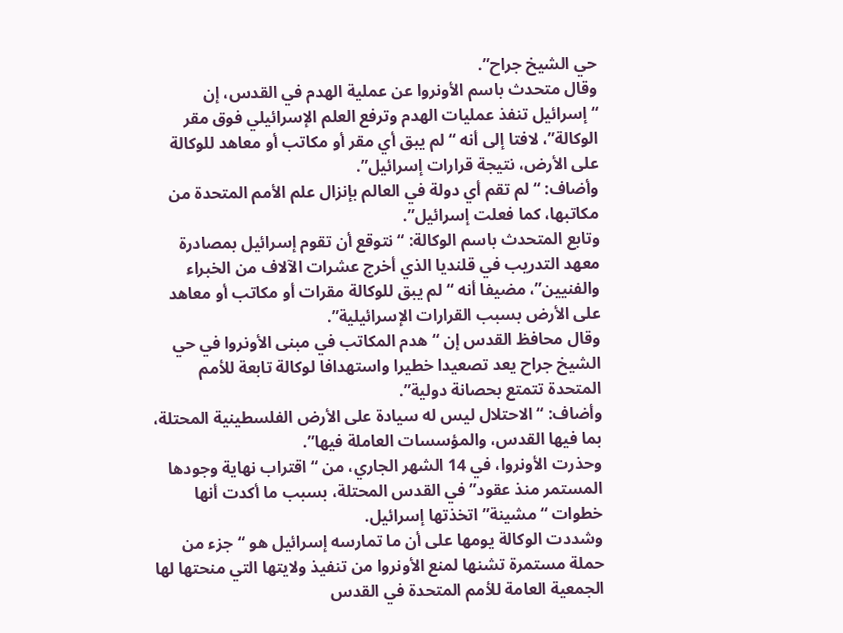حي الشيخ جراح”.
وقال متحدث باسم الأونروا عن عملية الهدم في القدس، إن “إسرائيل تنفذ عمليات الهدم وترفع العلم الإسرائيلي فوق مقر الوكالة”، لافتا إلى أنه “لم يبق أي مقر أو مكاتب أو معاهد للوكالة على الأرض، نتيجة قرارات إسرائيل”.
وأضاف: “لم تقم أي دولة في العالم بإنزال علم الأمم المتحدة من مكاتبها، كما فعلت إسرائيل”.
وتابع المتحدث باسم الوكالة: “نتوقع أن تقوم إسرائيل بمصادرة معهد التدريب في قلنديا الذي أخرج عشرات الآلاف من الخبراء والفنيين”، مضيفا أنه “لم يبق للوكالة مقرات أو مكاتب أو معاهد على الأرض بسبب القرارات الإسرائيلية”.
وقال محافظ القدس إن “هدم المكاتب في مبنى الأونروا في حي الشيخ جراح يعد تصعيدا خطيرا واستهدافا لوكالة تابعة للأمم المتحدة تتمتع بحصانة دولية”.
وأضاف: “الاحتلال ليس له سيادة على الأرض الفلسطينية المحتلة، بما فيها القدس، والمؤسسات العاملة فيها”.
وحذرت الأونروا، في 14 الشهر الجاري، من “اقتراب نهاية وجودها المستمر منذ عقود” في القدس المحتلة، بسبب ما أكدت أنها خطوات “مشينة” اتخذتها إسرائيل.
وشددت الوكالة يومها على أن ما تمارسه إسرائيل هو “جزء من حملة مستمرة تشنها لمنع الأونروا من تنفيذ ولايتها التي منحتها لها الجمعية العامة للأمم المتحدة في القدس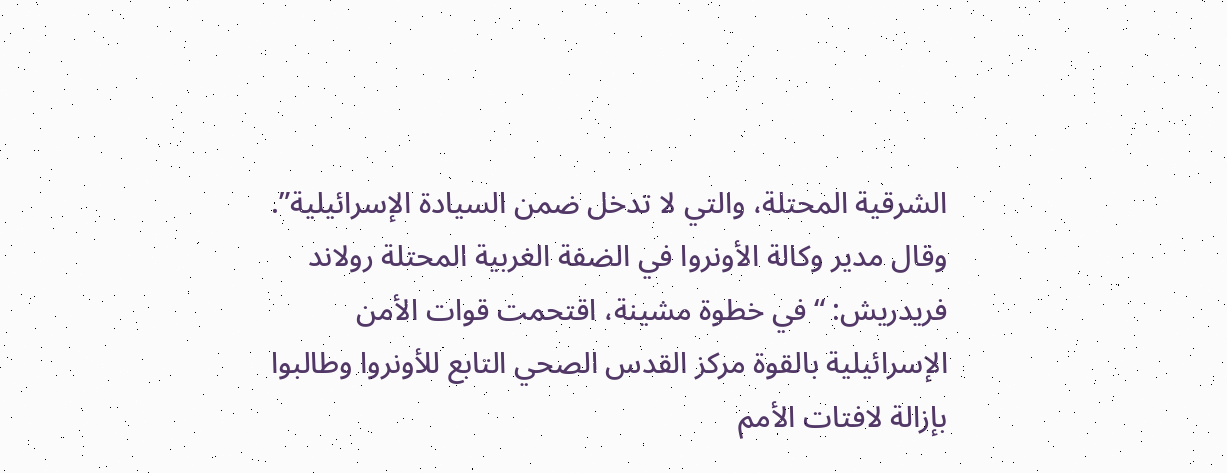الشرقية المحتلة، والتي لا تدخل ضمن السيادة الإسرائيلية”.
وقال مدير وكالة الأونروا في الضفة الغربية المحتلة رولاند فريدريش: “في خطوة مشينة، اقتحمت قوات الأمن الإسرائيلية بالقوة مركز القدس الصحي التابع للأونروا وطالبوا بإزالة لافتات الأمم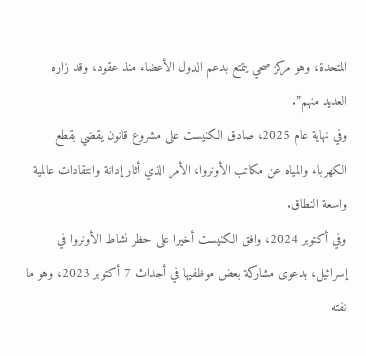المتحدة، وهو مركز صحي يتمتع بدعم الدول الأعضاء منذ عقود، وقد زاره العديد منهم”.
وفي نهاية عام 2025، صادق الكنيست على مشروع قانون يقضي بقطع الكهرباء والمياه عن مكاتب الأونروا، الأمر الذي أثار إدانة وانتقادات عالمية واسعة النطاق.
وفي أكتوبر 2024، وافق الكنيست أخيرا على حظر نشاط الأونروا في إسرائيل، بدعوى مشاركة بعض موظفيها في أحداث 7 أكتوبر 2023، وهو ما نفته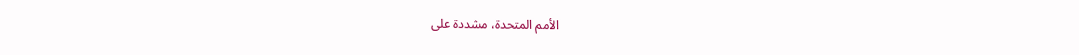الأمم المتحدة، مشددة على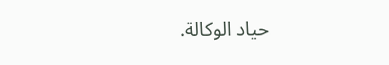حياد الوكالة.